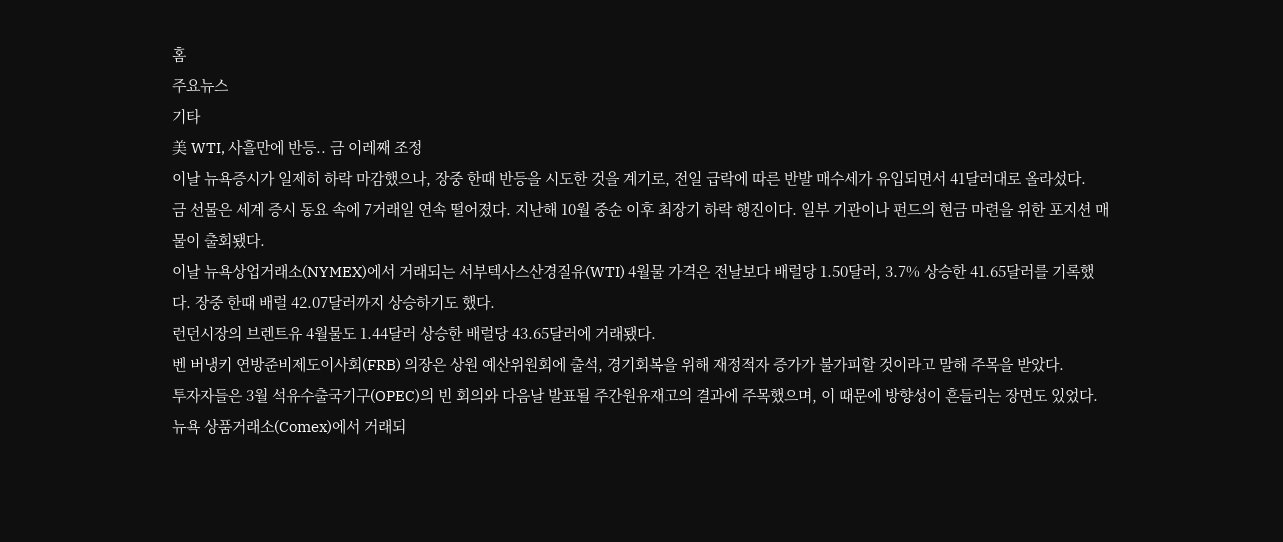홈
주요뉴스
기타
美 WTI, 사흘만에 반등.. 금 이레째 조정
이날 뉴욕증시가 일제히 하락 마감했으나, 장중 한때 반등을 시도한 것을 계기로, 전일 급락에 따른 반발 매수세가 유입되면서 41달러대로 올라섰다.
금 선물은 세계 증시 동요 속에 7거래일 연속 떨어졌다. 지난해 10월 중순 이후 최장기 하락 행진이다. 일부 기관이나 펀드의 현금 마련을 위한 포지션 매물이 출회됐다.
이날 뉴욕상업거래소(NYMEX)에서 거래되는 서부텍사스산경질유(WTI) 4월물 가격은 전날보다 배럴당 1.50달러, 3.7% 상승한 41.65달러를 기록했다. 장중 한때 배럴 42.07달러까지 상승하기도 했다.
런던시장의 브렌트유 4월물도 1.44달러 상승한 배럴당 43.65달러에 거래됐다.
벤 버냉키 연방준비제도이사회(FRB) 의장은 상원 예산위원회에 출석, 경기회복을 위해 재정적자 증가가 불가피할 것이라고 말해 주목을 받았다.
투자자들은 3월 석유수출국기구(OPEC)의 빈 회의와 다음날 발표될 주간원유재고의 결과에 주목했으며, 이 때문에 방향성이 흔들리는 장면도 있었다.
뉴욕 상품거래소(Comex)에서 거래되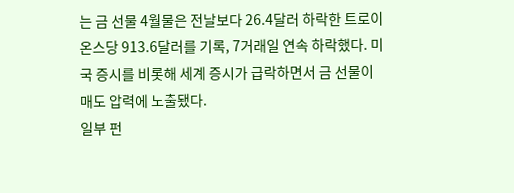는 금 선물 4월물은 전날보다 26.4달러 하락한 트로이온스당 913.6달러를 기록, 7거래일 연속 하락했다. 미국 증시를 비롯해 세계 증시가 급락하면서 금 선물이 매도 압력에 노출됐다.
일부 펀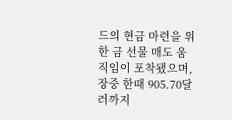드의 현금 마련을 위한 금 선물 매도 움직임이 포착됐으며, 장중 한때 905.70달러까지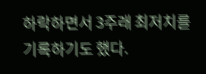하락하면서 3주래 최저치를 기록하기도 했다.